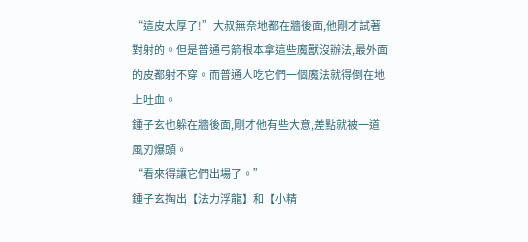“這皮太厚了!”大叔無奈地都在牆後面,他剛才試著對射的。但是普通弓箭根本拿這些魔獸沒辦法,最外面的皮都射不穿。而普通人吃它們一個魔法就得倒在地上吐血。
鍾子玄也躲在牆後面,剛才他有些大意,差點就被一道風刃爆頭。
“看來得讓它們出場了。”
鍾子玄掏出【法力浮龍】和【小精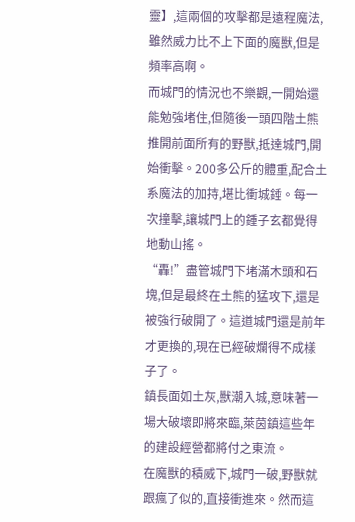靈】,這兩個的攻擊都是遠程魔法,雖然威力比不上下面的魔獸,但是頻率高啊。
而城門的情況也不樂觀,一開始還能勉強堵住,但隨後一頭四階土熊推開前面所有的野獸,抵達城門,開始衝擊。200多公斤的體重,配合土系魔法的加持,堪比衝城錘。每一次撞擊,讓城門上的鍾子玄都覺得地動山搖。
“轟!”盡管城門下堵滿木頭和石塊,但是最終在土熊的猛攻下,還是被強行破開了。這道城門還是前年才更換的,現在已經破爛得不成樣子了。
鎮長面如土灰,獸潮入城,意味著一場大破壞即將來臨,萊茵鎮這些年的建設經營都將付之東流。
在魔獸的積威下,城門一破,野獸就跟瘋了似的,直接衝進來。然而這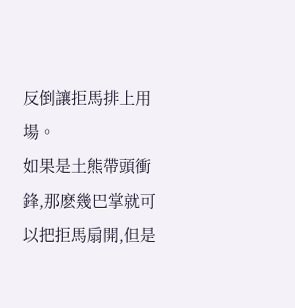反倒讓拒馬排上用場。
如果是土熊帶頭衝鋒,那麽幾巴掌就可以把拒馬扇開,但是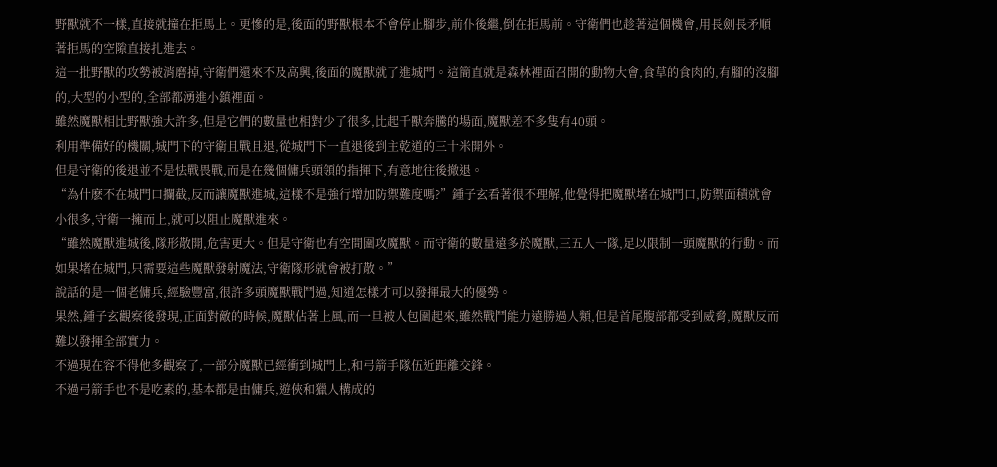野獸就不一樣,直接就撞在拒馬上。更慘的是,後面的野獸根本不會停止腳步,前仆後繼,倒在拒馬前。守衛們也趁著這個機會,用長劍長矛順著拒馬的空隙直接扎進去。
這一批野獸的攻勢被消磨掉,守衛們還來不及高興,後面的魔獸就了進城門。這簡直就是森林裡面召開的動物大會,食草的食肉的,有腳的沒腳的,大型的小型的,全部都湧進小鎮裡面。
雖然魔獸相比野獸強大許多,但是它們的數量也相對少了很多,比起千獸奔騰的場面,魔獸差不多隻有40頭。
利用準備好的機關,城門下的守衛且戰且退,從城門下一直退後到主乾道的三十米開外。
但是守衛的後退並不是怯戰畏戰,而是在幾個傭兵頭領的指揮下,有意地往後撤退。
“為什麽不在城門口攔截,反而讓魔獸進城,這樣不是強行增加防禦難度嗎?”鍾子玄看著很不理解,他覺得把魔獸堵在城門口,防禦面積就會小很多,守衛一擁而上,就可以阻止魔獸進來。
“雖然魔獸進城後,隊形散開,危害更大。但是守衛也有空間圍攻魔獸。而守衛的數量遠多於魔獸,三五人一隊,足以限制一頭魔獸的行動。而如果堵在城門,只需要這些魔獸發射魔法,守衛隊形就會被打散。”
說話的是一個老傭兵,經驗豐富,很許多頭魔獸戰鬥過,知道怎樣才可以發揮最大的優勢。
果然,鍾子玄觀察後發現,正面對敵的時候,魔獸佔著上風,而一旦被人包圍起來,雖然戰鬥能力遠勝過人類,但是首尾腹部都受到威脅,魔獸反而難以發揮全部實力。
不過現在容不得他多觀察了,一部分魔獸已經衝到城門上,和弓箭手隊伍近距離交鋒。
不過弓箭手也不是吃素的,基本都是由傭兵,遊俠和獵人構成的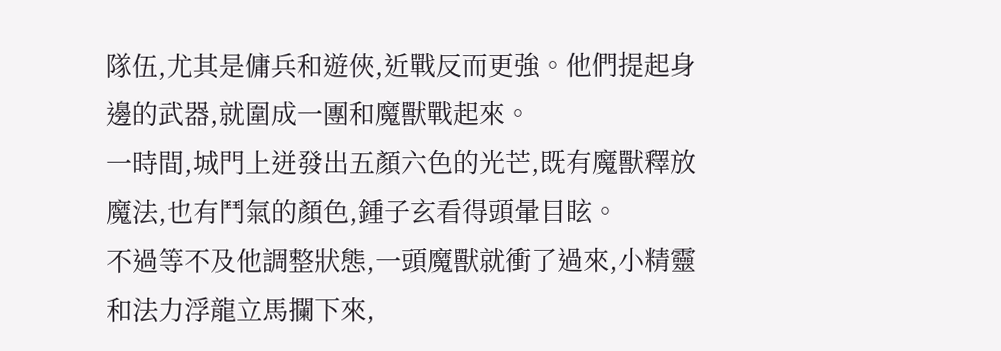隊伍,尤其是傭兵和遊俠,近戰反而更強。他們提起身邊的武器,就圍成一團和魔獸戰起來。
一時間,城門上迸發出五顏六色的光芒,既有魔獸釋放魔法,也有鬥氣的顏色,鍾子玄看得頭暈目眩。
不過等不及他調整狀態,一頭魔獸就衝了過來,小精靈和法力浮龍立馬攔下來,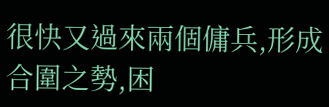很快又過來兩個傭兵,形成合圍之勢,困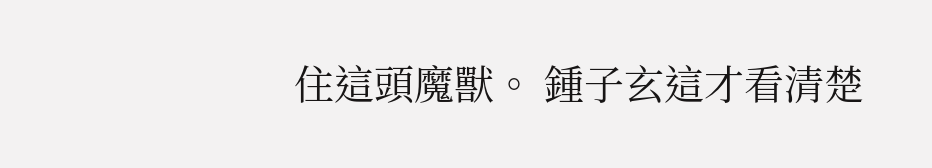住這頭魔獸。 鍾子玄這才看清楚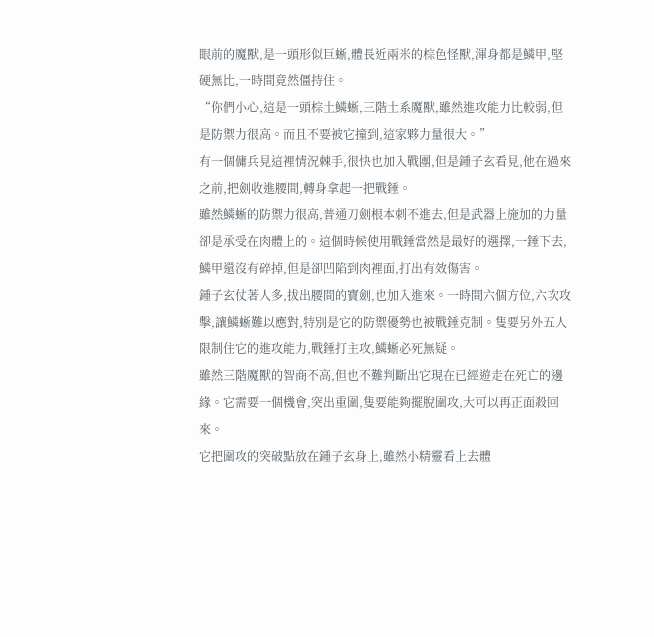眼前的魔獸,是一頭形似巨蜥,體長近兩米的棕色怪獸,渾身都是鱗甲,堅硬無比,一時間竟然僵持住。
“你們小心,這是一頭棕土鱗蜥,三階土系魔獸,雖然進攻能力比較弱,但是防禦力很高。而且不要被它撞到,這家夥力量很大。”
有一個傭兵見這裡情況棘手,很快也加入戰團,但是鍾子玄看見,他在過來之前,把劍收進腰間,轉身拿起一把戰錘。
雖然鱗蜥的防禦力很高,普通刀劍根本刺不進去,但是武器上施加的力量卻是承受在肉體上的。這個時候使用戰錘當然是最好的選擇,一錘下去,鱗甲還沒有碎掉,但是卻凹陷到肉裡面,打出有效傷害。
鍾子玄仗著人多,拔出腰間的寶劍,也加入進來。一時間六個方位,六次攻擊,讓鱗蜥難以應對,特別是它的防禦優勢也被戰錘克制。隻要另外五人限制住它的進攻能力,戰錘打主攻,鱗蜥必死無疑。
雖然三階魔獸的智商不高,但也不難判斷出它現在已經遊走在死亡的邊緣。它需要一個機會,突出重圍,隻要能夠擺脫圍攻,大可以再正面殺回來。
它把圍攻的突破點放在鍾子玄身上,雖然小精靈看上去體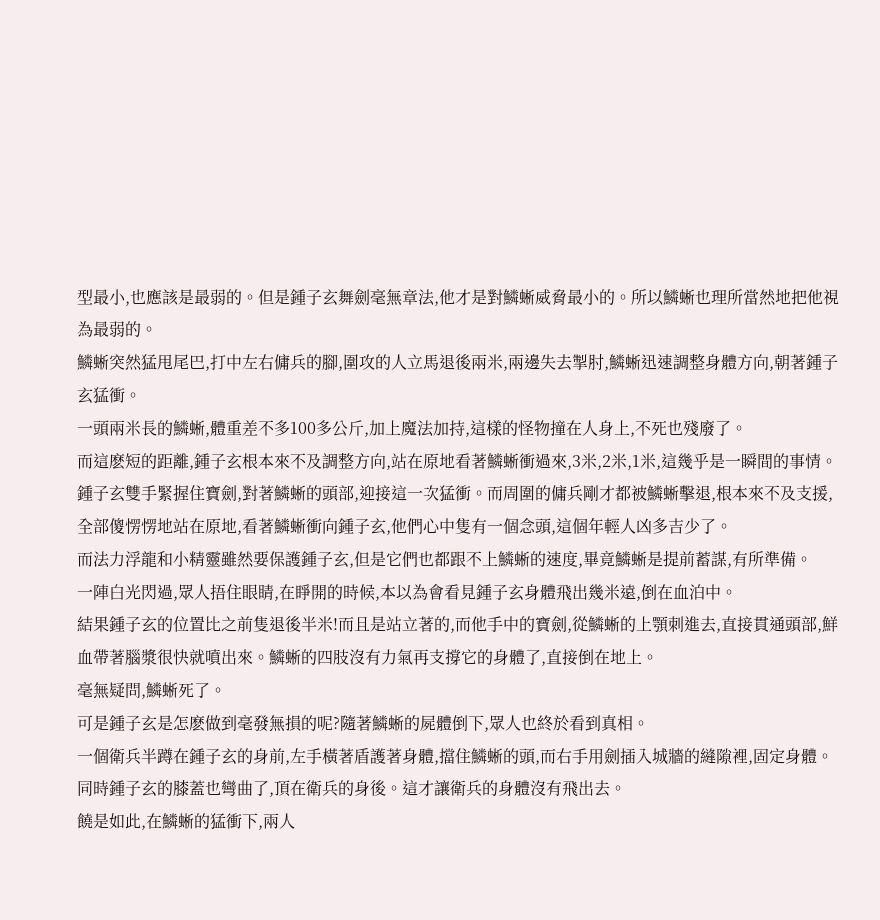型最小,也應該是最弱的。但是鍾子玄舞劍毫無章法,他才是對鱗蜥威脅最小的。所以鱗蜥也理所當然地把他視為最弱的。
鱗蜥突然猛甩尾巴,打中左右傭兵的腳,圍攻的人立馬退後兩米,兩邊失去掣肘,鱗蜥迅速調整身體方向,朝著鍾子玄猛衝。
一頭兩米長的鱗蜥,體重差不多100多公斤,加上魔法加持,這樣的怪物撞在人身上,不死也殘廢了。
而這麽短的距離,鍾子玄根本來不及調整方向,站在原地看著鱗蜥衝過來,3米,2米,1米,這幾乎是一瞬間的事情。
鍾子玄雙手緊握住寶劍,對著鱗蜥的頭部,迎接這一次猛衝。而周圍的傭兵剛才都被鱗蜥擊退,根本來不及支援,全部傻愣愣地站在原地,看著鱗蜥衝向鍾子玄,他們心中隻有一個念頭,這個年輕人凶多吉少了。
而法力浮龍和小精靈雖然要保護鍾子玄,但是它們也都跟不上鱗蜥的速度,畢竟鱗蜥是提前蓄謀,有所準備。
一陣白光閃過,眾人捂住眼睛,在睜開的時候,本以為會看見鍾子玄身體飛出幾米遠,倒在血泊中。
結果鍾子玄的位置比之前隻退後半米!而且是站立著的,而他手中的寶劍,從鱗蜥的上顎刺進去,直接貫通頭部,鮮血帶著腦漿很快就噴出來。鱗蜥的四肢沒有力氣再支撐它的身體了,直接倒在地上。
毫無疑問,鱗蜥死了。
可是鍾子玄是怎麽做到毫發無損的呢?隨著鱗蜥的屍體倒下,眾人也終於看到真相。
一個衛兵半蹲在鍾子玄的身前,左手橫著盾護著身體,擋住鱗蜥的頭,而右手用劍插入城牆的縫隙裡,固定身體。同時鍾子玄的膝蓋也彎曲了,頂在衛兵的身後。這才讓衛兵的身體沒有飛出去。
饒是如此,在鱗蜥的猛衝下,兩人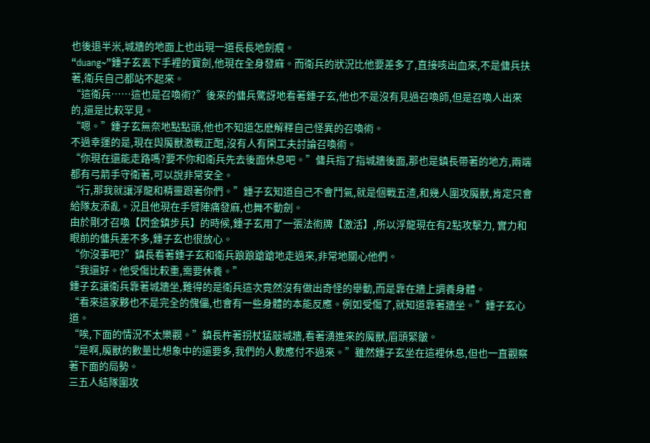也後退半米,城牆的地面上也出現一道長長地劍痕。
“duang~”鍾子玄丟下手裡的寶劍,他現在全身發麻。而衛兵的狀況比他要差多了,直接咳出血來,不是傭兵扶著,衛兵自己都站不起來。
“這衛兵……這也是召喚術?”後來的傭兵驚訝地看著鍾子玄,他也不是沒有見過召喚師,但是召喚人出來的,還是比較罕見。
“嗯。”鍾子玄無奈地點點頭,他也不知道怎麽解釋自己怪異的召喚術。
不過幸運的是,現在與魔獸激戰正酣,沒有人有閑工夫討論召喚術。
“你現在還能走路嗎?要不你和衛兵先去後面休息吧。”傭兵指了指城牆後面,那也是鎮長帶著的地方,兩端都有弓箭手守衛著,可以說非常安全。
“行,那我就讓浮龍和精靈跟著你們。”鍾子玄知道自己不會鬥氣,就是個戰五渣,和幾人圍攻魔獸,肯定只會給隊友添亂。況且他現在手臂陣痛發麻,也舞不動劍。
由於剛才召喚【閃金鎮步兵】的時候,鍾子玄用了一張法術牌【激活】,所以浮龍現在有2點攻擊力, 實力和眼前的傭兵差不多,鍾子玄也很放心。
“你沒事吧?”鎮長看著鍾子玄和衛兵踉踉蹌蹌地走過來,非常地關心他們。
“我還好。他受傷比較重,需要休養。”
鍾子玄讓衛兵靠著城牆坐,難得的是衛兵這次竟然沒有做出奇怪的舉動,而是靠在牆上調養身體。
“看來這家夥也不是完全的傀儡,也會有一些身體的本能反應。例如受傷了,就知道靠著牆坐。”鍾子玄心道。
“唉,下面的情況不太樂觀。”鎮長杵著拐杖猛敲城牆,看著湧進來的魔獸,眉頭緊皺。
“是啊,魔獸的數量比想象中的還要多,我們的人數應付不過來。”雖然鍾子玄坐在這裡休息,但也一直觀察著下面的局勢。
三五人結隊圍攻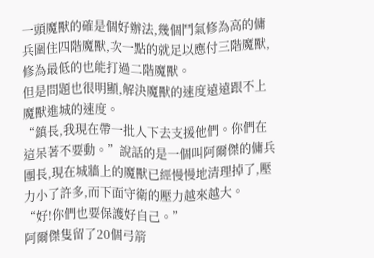一頭魔獸的確是個好辦法,幾個鬥氣修為高的傭兵圍住四階魔獸,次一點的就足以應付三階魔獸,修為最低的也能打過二階魔獸。
但是問題也很明顯,解決魔獸的速度遠遠跟不上魔獸進城的速度。
“鎮長,我現在帶一批人下去支援他們。你們在這呆著不要動。”說話的是一個叫阿爾傑的傭兵團長,現在城牆上的魔獸已經慢慢地清理掉了,壓力小了許多,而下面守衛的壓力越來越大。
“好!你們也要保護好自己。”
阿爾傑隻留了20個弓箭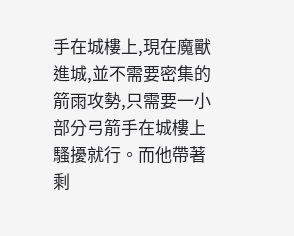手在城樓上,現在魔獸進城,並不需要密集的箭雨攻勢,只需要一小部分弓箭手在城樓上騷擾就行。而他帶著剩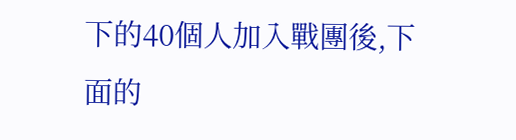下的40個人加入戰團後,下面的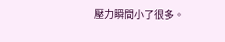壓力瞬間小了很多。